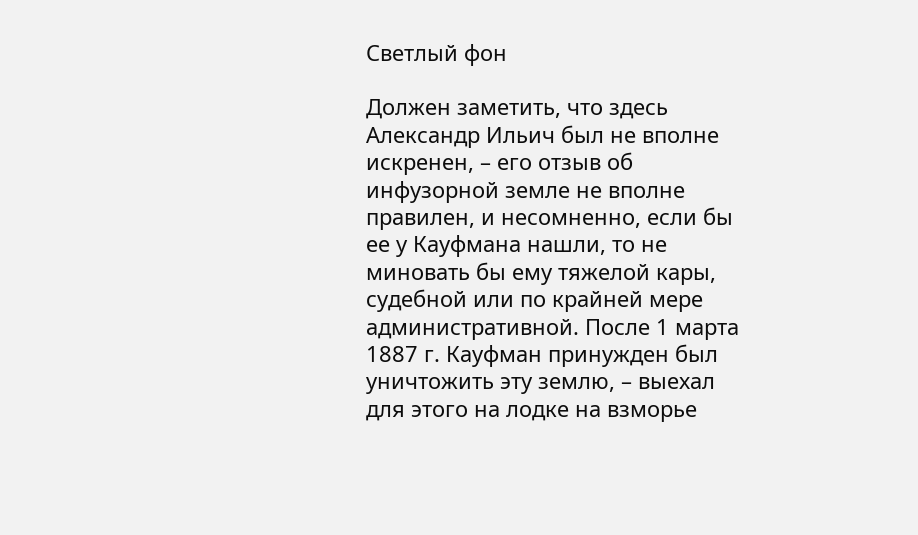Светлый фон

Должен заметить, что здесь Александр Ильич был не вполне искренен, – его отзыв об инфузорной земле не вполне правилен, и несомненно, если бы ее у Кауфмана нашли, то не миновать бы ему тяжелой кары, судебной или по крайней мере административной. После 1 марта 1887 г. Кауфман принужден был уничтожить эту землю, – выехал для этого на лодке на взморье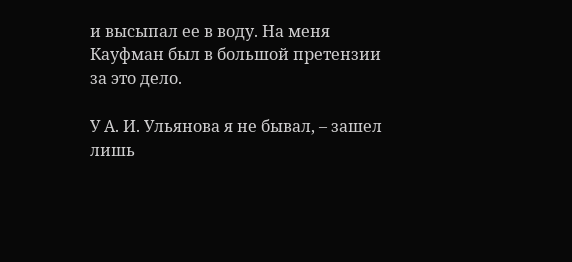и высыпал ее в воду. На меня Кауфман был в большой претензии за это дело.

У А. И. Ульянова я не бывал, – зашел лишь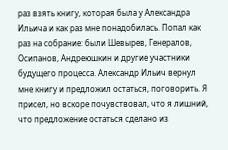раз взять книгу, которая была у Александра Ильича и как раз мне понадобилась. Попал как раз на собрание: были Шевырев, Генералов, Осипанов, Андреюшкин и другие участники будущего процесса. Александр Ильич вернул мне книгу и предложил остаться, поговорить. Я присел, но вскоре почувствовал, что я лишний, что предложение остаться сделано из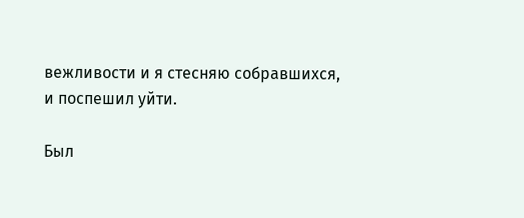вежливости и я стесняю собравшихся, и поспешил уйти.

Был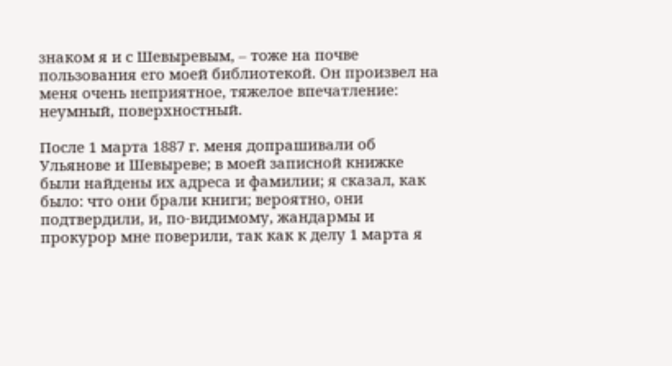знаком я и с Шевыревым, – тоже на почве пользования его моей библиотекой. Он произвел на меня очень неприятное, тяжелое впечатление: неумный, поверхностный.

После 1 марта 1887 г. меня допрашивали об Ульянове и Шевыреве; в моей записной книжке были найдены их адреса и фамилии; я сказал, как было: что они брали книги; вероятно, они подтвердили, и, по-видимому, жандармы и прокурор мне поверили, так как к делу 1 марта я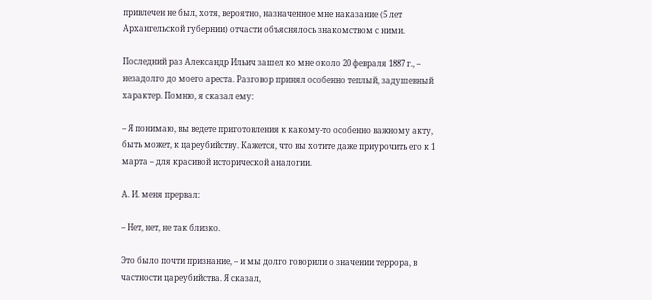привлечен не был, хотя, вероятно, назначенное мне наказание (5 лет Архангельской губернии) отчасти объяснялось знакомством с ними.

Последний раз Александр Ильич зашел ко мне около 20 февраля 1887 г., – незадолго до моего ареста. Разговор принял особенно теплый, задушевный характер. Помню, я сказал ему:

– Я понимаю, вы ведете приготовления к какому-то особенно важному акту, быть может, к цареубийству. Кажется, что вы хотите даже приурочить его к 1 марта – для красивой исторической аналогии.

А. И. меня прервал:

– Нет, нет, не так близко.

Это было почти признание, – и мы долго говорили о значении террора, в частности цареубийства. Я сказал,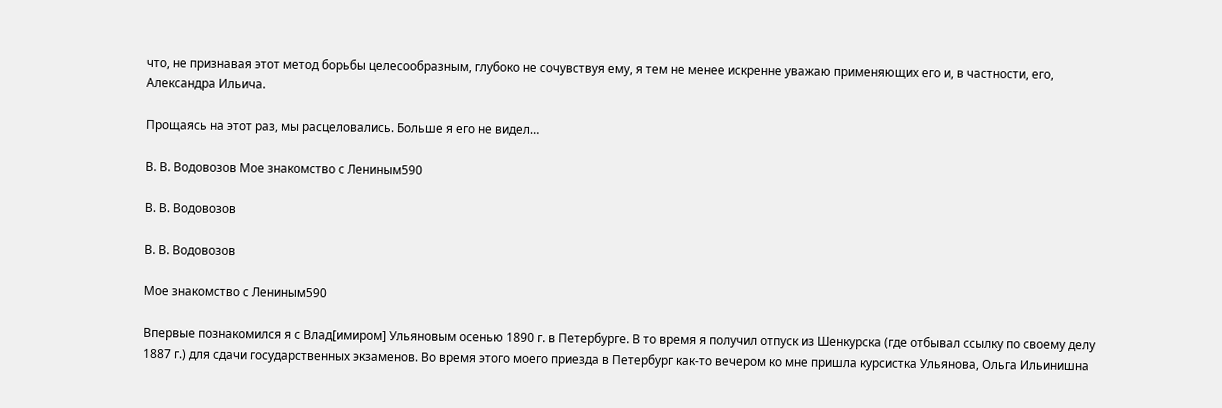что, не признавая этот метод борьбы целесообразным, глубоко не сочувствуя ему, я тем не менее искренне уважаю применяющих его и, в частности, его, Александра Ильича.

Прощаясь на этот раз, мы расцеловались. Больше я его не видел…

В. В. Водовозов Мое знакомство с Лениным590

В. В. Водовозов

В. В. Водовозов

Мое знакомство с Лениным590

Впервые познакомился я с Влад[имиром] Ульяновым осенью 1890 г. в Петербурге. В то время я получил отпуск из Шенкурска (где отбывал ссылку по своему делу 1887 г.) для сдачи государственных экзаменов. Во время этого моего приезда в Петербург как-то вечером ко мне пришла курсистка Ульянова, Ольга Ильинишна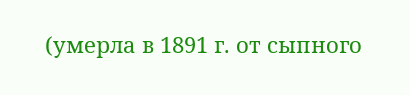(умерла в 1891 г. от сыпного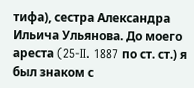тифа), сестра Александра Ильича Ульянова. До моего ареста (25-II. 1887 по ст. ст.) я был знаком с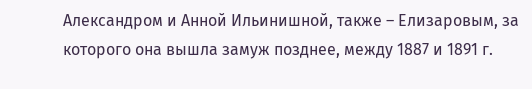Александром и Анной Ильинишной, также – Елизаровым, за которого она вышла замуж позднее, между 1887 и 1891 г.